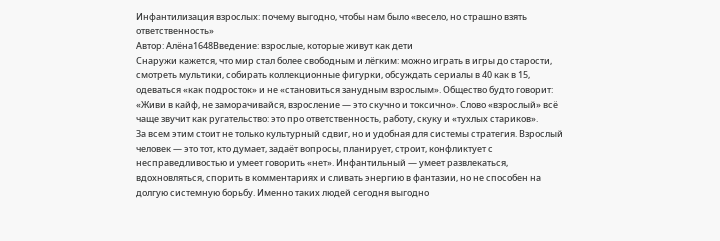Инфантилизация взрослых: почему выгодно, чтобы нам было «весело, но страшно взять ответственность»
Автор: Алёна1648Введение: взрослые, которые живут как дети
Снаружи кажется, что мир стал более свободным и лёгким: можно играть в игры до старости, смотреть мультики, собирать коллекционные фигурки, обсуждать сериалы в 40 как в 15, одеваться «как подросток» и не «становиться занудным взрослым». Общество будто говорит: «Живи в кайф, не заморачивайся, взросление — это скучно и токсично». Слово «взрослый» всё чаще звучит как ругательство: это про ответственность, работу, скуку и «тухлых стариков».
За всем этим стоит не только культурный сдвиг, но и удобная для системы стратегия. Взрослый человек — это тот, кто думает, задаёт вопросы, планирует, строит, конфликтует с несправедливостью и умеет говорить «нет». Инфантильный — умеет развлекаться, вдохновляться, спорить в комментариях и сливать энергию в фантазии, но не способен на долгую системную борьбу. Именно таких людей сегодня выгодно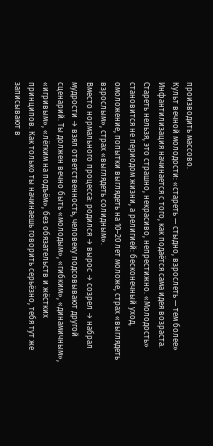производить массово.
Культ вечной молодости: «стареть — стыдно, взрослеть — тем более»
Инфантилизация начинается с того, как подаётся сама идея возраста. Стареть нельзя, это страшно, некрасиво, непрестижно. «Молодость» становится не периодом жизни, а религией: бесконечный уход, омоложение, попытки выглядеть на 10–20 лет моложе, страх «выглядеть взрослым», страх «выглядеть солидным».
Вместо нормального процесса: родился → вырос → созрел → набрал мудрости → взял ответственность, человеку подсовывают другой сценарий. Ты должен вечно быть «молодым», «гибким», «динамичным», «игривым», «лёгким на подъём», без обязательств и жёстких принципов. Как только ты начинаешь говорить серьёзно, тебя тут же записывают в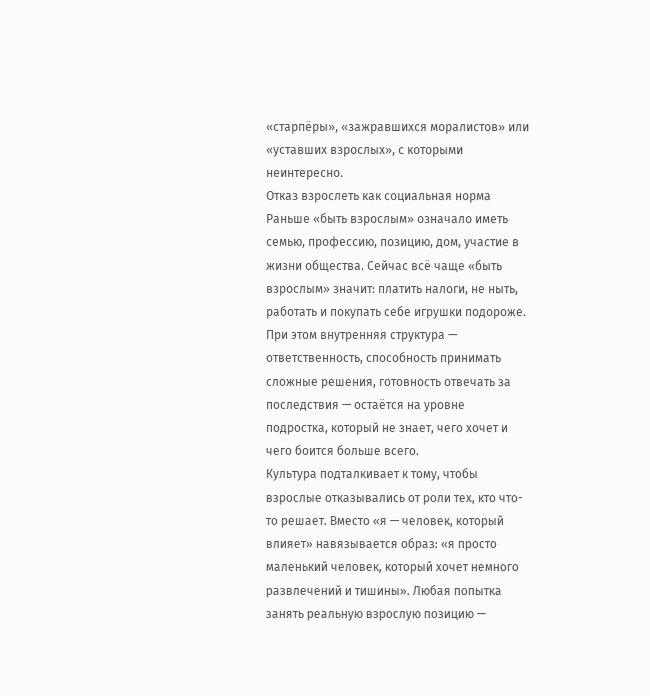«старпёры», «зажравшихся моралистов» или «уставших взрослых», с которыми неинтересно.
Отказ взрослеть как социальная норма
Раньше «быть взрослым» означало иметь семью, профессию, позицию, дом, участие в жизни общества. Сейчас всё чаще «быть взрослым» значит: платить налоги, не ныть, работать и покупать себе игрушки подороже. При этом внутренняя структура — ответственность, способность принимать сложные решения, готовность отвечать за последствия — остаётся на уровне подростка, который не знает, чего хочет и чего боится больше всего.
Культура подталкивает к тому, чтобы взрослые отказывались от роли тех, кто что-то решает. Вместо «я — человек, который влияет» навязывается образ: «я просто маленький человек, который хочет немного развлечений и тишины». Любая попытка занять реальную взрослую позицию —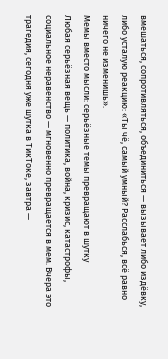вмешаться, сопротивляться, объединиться — вызывает либо издёвку, либо усталую реакцию: «Ты чё, самый умный? Расслабься, всё равно ничего не изменишь».
Мемы вместо мысли: серьёзные темы превращают в шутку
Любая серьёзная вещь — политика, война, кризис, катастрофы, социальное неравенство — мгновенно превращается в мем. Вчера это трагедия, сегодня уже шутка в ТикТоке, завтра —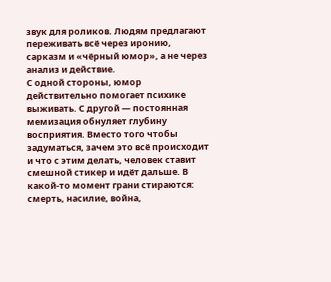звук для роликов. Людям предлагают переживать всё через иронию, сарказм и «чёрный юмор», а не через анализ и действие.
С одной стороны, юмор действительно помогает психике выживать. С другой — постоянная мемизация обнуляет глубину восприятия. Вместо того чтобы задуматься, зачем это всё происходит и что с этим делать, человек ставит смешной стикер и идёт дальше. В какой-то момент грани стираются: смерть, насилие, война,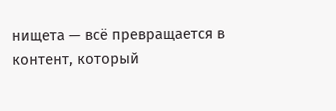нищета — всё превращается в контент, который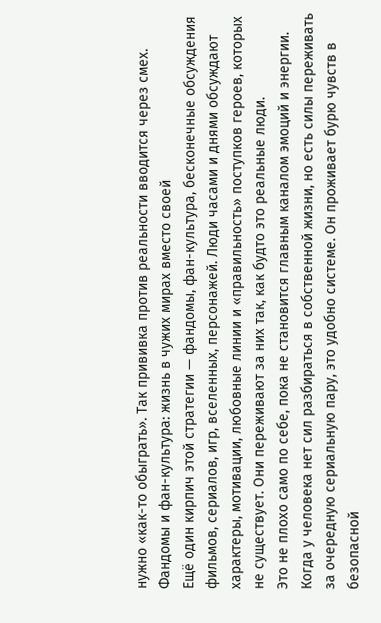нужно «как-то обыграть». Так прививка против реальности вводится через смех.
Фандомы и фан-культура: жизнь в чужих мирах вместо своей
Ещё один кирпич этой стратегии — фандомы, фан-культура, бесконечные обсуждения фильмов, сериалов, игр, вселенных, персонажей. Люди часами и днями обсуждают характеры, мотивации, любовные линии и «правильность» поступков героев, которых не существует. Они переживают за них так, как будто это реальные люди.
Это не плохо само по себе, пока не становится главным каналом эмоций и энергии. Когда у человека нет сил разбираться в собственной жизни, но есть силы переживать за очередную сериальную пару, это удобно системе. Он проживает бурю чувств в безопасной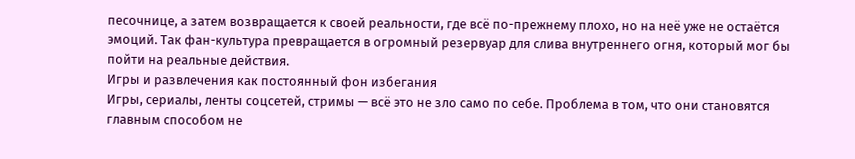песочнице, а затем возвращается к своей реальности, где всё по-прежнему плохо, но на неё уже не остаётся эмоций. Так фан-культура превращается в огромный резервуар для слива внутреннего огня, который мог бы пойти на реальные действия.
Игры и развлечения как постоянный фон избегания
Игры, сериалы, ленты соцсетей, стримы — всё это не зло само по себе. Проблема в том, что они становятся главным способом не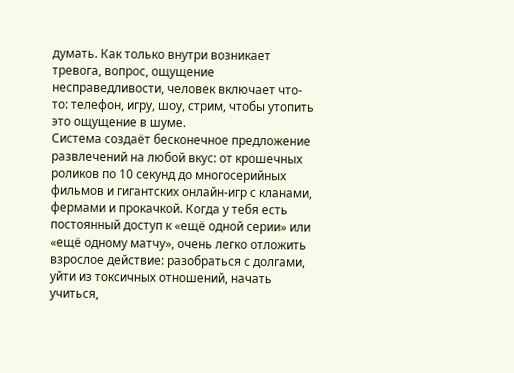думать. Как только внутри возникает тревога, вопрос, ощущение несправедливости, человек включает что-то: телефон, игру, шоу, стрим, чтобы утопить это ощущение в шуме.
Система создаёт бесконечное предложение развлечений на любой вкус: от крошечных роликов по 10 секунд до многосерийных фильмов и гигантских онлайн-игр с кланами, фермами и прокачкой. Когда у тебя есть постоянный доступ к «ещё одной серии» или «ещё одному матчу», очень легко отложить взрослое действие: разобраться с долгами, уйти из токсичных отношений, начать учиться,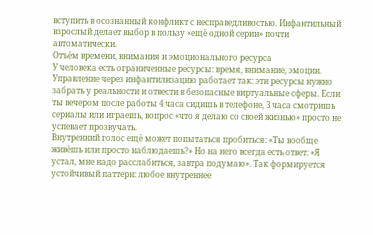вступить в осознанный конфликт с несправедливостью. Инфантильный взрослый делает выбор в пользу «ещё одной серии» почти автоматически.
Отъём времени, внимания и эмоционального ресурса
У человека есть ограниченные ресурсы: время, внимание, эмоции. Управление через инфантилизацию работает так: эти ресурсы нужно забрать у реальности и отвести в безопасные виртуальные сферы. Если ты вечером после работы 4 часа сидишь в телефоне, 3 часа смотришь сериалы или играешь, вопрос «что я делаю со своей жизнью» просто не успевает прозвучать.
Внутренний голос ещё может попытаться пробиться: «Ты вообще живёшь или просто наблюдаешь?» Но на него всегда есть ответ: «Я устал, мне надо расслабиться, завтра подумаю». Так формируется устойчивый паттерн: любое внутреннее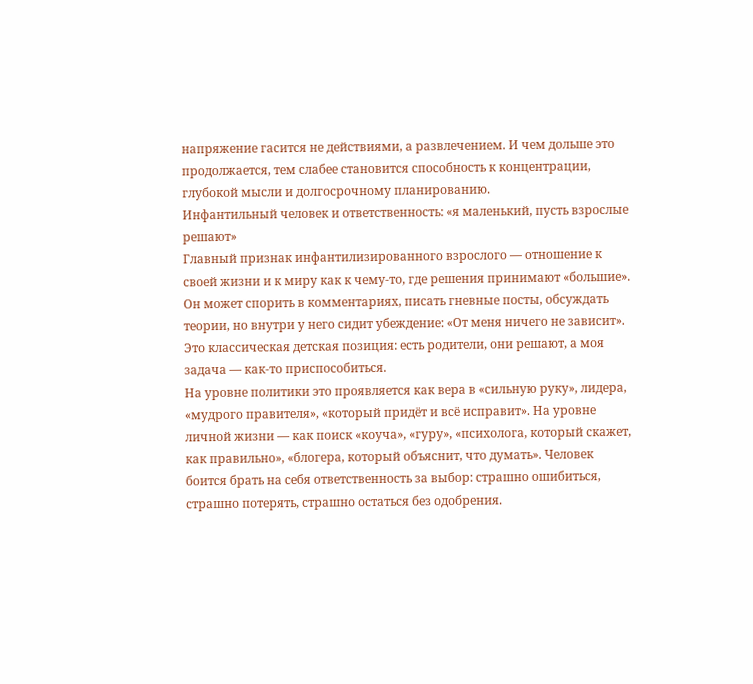напряжение гасится не действиями, а развлечением. И чем дольше это продолжается, тем слабее становится способность к концентрации, глубокой мысли и долгосрочному планированию.
Инфантильный человек и ответственность: «я маленький, пусть взрослые решают»
Главный признак инфантилизированного взрослого — отношение к своей жизни и к миру как к чему-то, где решения принимают «большие». Он может спорить в комментариях, писать гневные посты, обсуждать теории, но внутри у него сидит убеждение: «От меня ничего не зависит». Это классическая детская позиция: есть родители, они решают, а моя задача — как-то приспособиться.
На уровне политики это проявляется как вера в «сильную руку», лидера, «мудрого правителя», «который придёт и всё исправит». На уровне личной жизни — как поиск «коуча», «гуру», «психолога, который скажет, как правильно», «блогера, который объяснит, что думать». Человек боится брать на себя ответственность за выбор: страшно ошибиться, страшно потерять, страшно остаться без одобрения.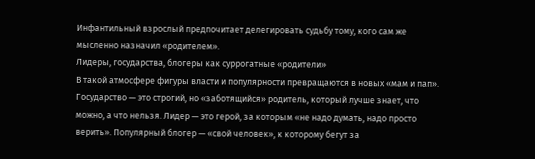Инфантильный взрослый предпочитает делегировать судьбу тому, кого сам же мысленно назначил «родителем».
Лидеры, государства, блогеры как суррогатные «родители»
В такой атмосфере фигуры власти и популярности превращаются в новых «мам и пап». Государство — это строгий, но «заботящийся» родитель, который лучше знает, что можно, а что нельзя. Лидер — это герой, за которым «не надо думать, надо просто верить». Популярный блогер — «свой человек», к которому бегут за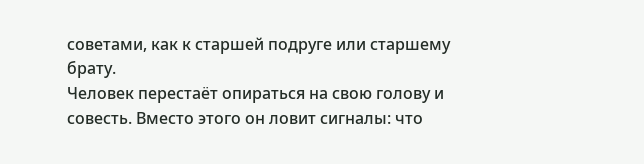советами, как к старшей подруге или старшему брату.
Человек перестаёт опираться на свою голову и совесть. Вместо этого он ловит сигналы: что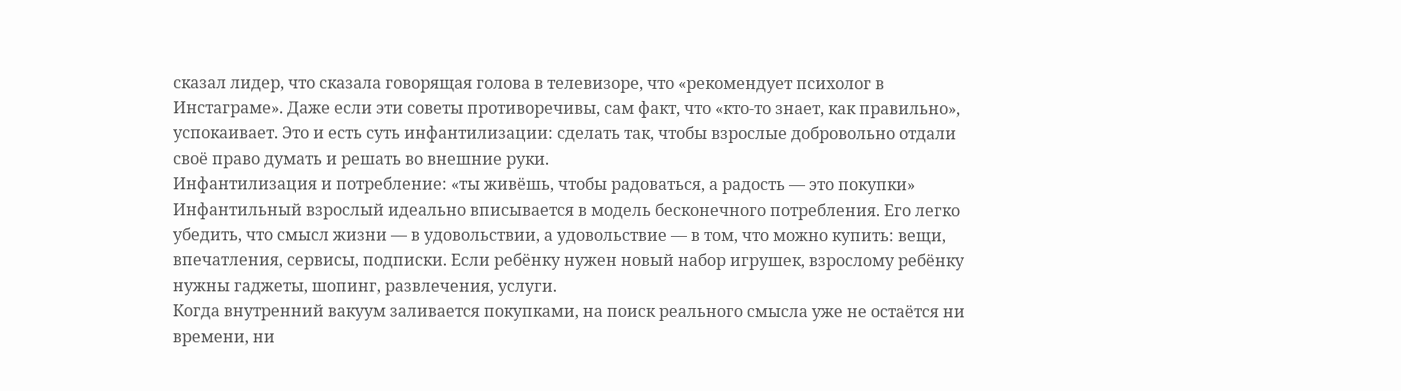сказал лидер, что сказала говорящая голова в телевизоре, что «рекомендует психолог в Инстаграме». Даже если эти советы противоречивы, сам факт, что «кто-то знает, как правильно», успокаивает. Это и есть суть инфантилизации: сделать так, чтобы взрослые добровольно отдали своё право думать и решать во внешние руки.
Инфантилизация и потребление: «ты живёшь, чтобы радоваться, а радость — это покупки»
Инфантильный взрослый идеально вписывается в модель бесконечного потребления. Его легко убедить, что смысл жизни — в удовольствии, а удовольствие — в том, что можно купить: вещи, впечатления, сервисы, подписки. Если ребёнку нужен новый набор игрушек, взрослому ребёнку нужны гаджеты, шопинг, развлечения, услуги.
Когда внутренний вакуум заливается покупками, на поиск реального смысла уже не остаётся ни времени, ни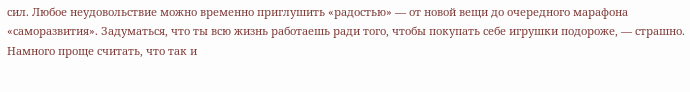сил. Любое неудовольствие можно временно приглушить «радостью» — от новой вещи до очередного марафона «саморазвития». Задуматься, что ты всю жизнь работаешь ради того, чтобы покупать себе игрушки подороже, — страшно. Намного проще считать, что так и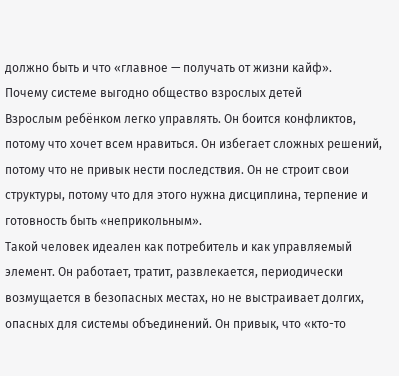должно быть и что «главное — получать от жизни кайф».
Почему системе выгодно общество взрослых детей
Взрослым ребёнком легко управлять. Он боится конфликтов, потому что хочет всем нравиться. Он избегает сложных решений, потому что не привык нести последствия. Он не строит свои структуры, потому что для этого нужна дисциплина, терпение и готовность быть «неприкольным».
Такой человек идеален как потребитель и как управляемый элемент. Он работает, тратит, развлекается, периодически возмущается в безопасных местах, но не выстраивает долгих, опасных для системы объединений. Он привык, что «кто-то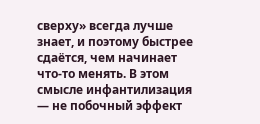сверху» всегда лучше знает, и поэтому быстрее сдаётся, чем начинает что-то менять. В этом смысле инфантилизация — не побочный эффект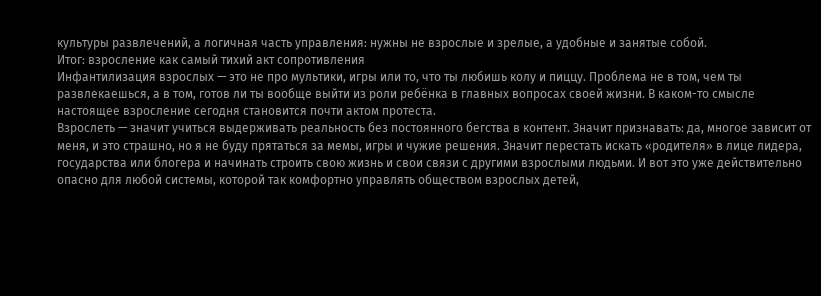культуры развлечений, а логичная часть управления: нужны не взрослые и зрелые, а удобные и занятые собой.
Итог: взросление как самый тихий акт сопротивления
Инфантилизация взрослых — это не про мультики, игры или то, что ты любишь колу и пиццу. Проблема не в том, чем ты развлекаешься, а в том, готов ли ты вообще выйти из роли ребёнка в главных вопросах своей жизни. В каком-то смысле настоящее взросление сегодня становится почти актом протеста.
Взрослеть — значит учиться выдерживать реальность без постоянного бегства в контент. Значит признавать: да, многое зависит от меня, и это страшно, но я не буду прятаться за мемы, игры и чужие решения. Значит перестать искать «родителя» в лице лидера, государства или блогера и начинать строить свою жизнь и свои связи с другими взрослыми людьми. И вот это уже действительно опасно для любой системы, которой так комфортно управлять обществом взрослых детей,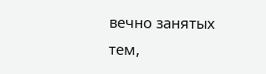вечно занятых тем,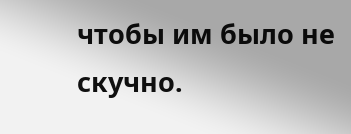чтобы им было не скучно.